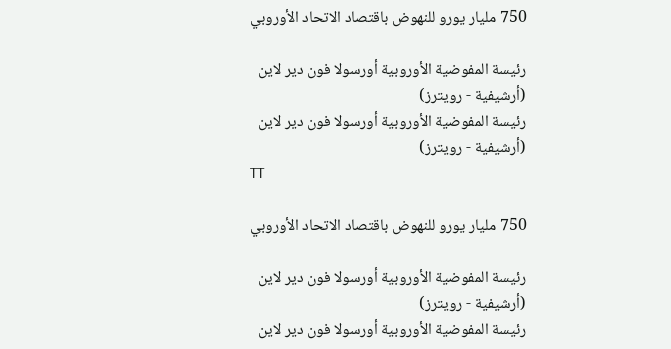750 مليار يورو للنهوض باقتصاد الاتحاد الأوروبي

رئيسة المفوضية الأوروبية أورسولا فون دير لاين (أرشيفية - رويترز)
رئيسة المفوضية الأوروبية أورسولا فون دير لاين (أرشيفية - رويترز)
TT

750 مليار يورو للنهوض باقتصاد الاتحاد الأوروبي

رئيسة المفوضية الأوروبية أورسولا فون دير لاين (أرشيفية - رويترز)
رئيسة المفوضية الأوروبية أورسولا فون دير لاين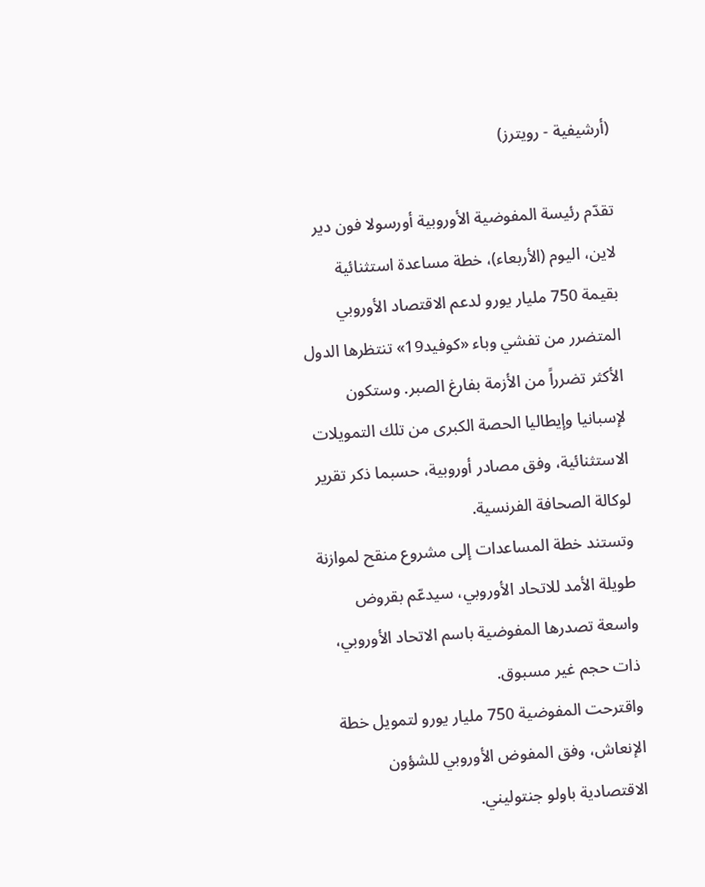(أرشيفية - رويترز)

تقدّم رئيسة المفوضية الأوروبية أورسولا فون دير لاين، اليوم (الأربعاء)، خطة مساعدة استثنائية بقيمة 750 مليار يورو لدعم الاقتصاد الأوروبي المتضرر من تفشي وباء «كوفيد19» تنتظرها الدول الأكثر تضرراً من الأزمة بفارغ الصبر. وستكون لإسبانيا وإيطاليا الحصة الكبرى من تلك التمويلات الاستثنائية، وفق مصادر أوروبية، حسبما ذكر تقرير لوكالة الصحافة الفرنسية.
وتستند خطة المساعدات إلى مشروع منقح لموازنة طويلة الأمد للاتحاد الأوروبي، سيدعّم بقروض واسعة تصدرها المفوضية باسم الاتحاد الأوروبي، ذات حجم غير مسبوق.
واقترحت المفوضية 750 مليار يورو لتمويل خطة الإنعاش، وفق المفوض الأوروبي للشؤون الاقتصادية باولو جنتوليني.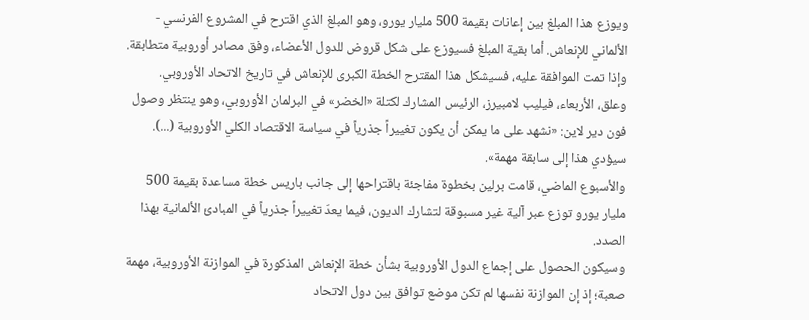ويوزع هذا المبلغ بين إعانات بقيمة 500 مليار يورو، وهو المبلغ الذي اقترح في المشروع الفرنسي - الألماني للإنعاش. أما بقية المبلغ فسيوزع على شكل قروض للدول الأعضاء، وفق مصادر أوروبية متطابقة. وإذا تمت الموافقة عليه، فسيشكل هذا المقترح الخطة الكبرى للإنعاش في تاريخ الاتحاد الأوروبي.
وعلق، الأربعاء، فيليب لامبيرز، الرئيس المشارك لكتلة «الخضر» في البرلمان الأوروبي، وهو ينتظر وصول فون دير لاين: «نشهد على ما يمكن أن يكون تغييراً جذرياً في سياسة الاقتصاد الكلي الأوروبية (...). سيؤدي هذا إلى سابقة مهمة».
والأسبوع الماضي، قامت برلين بخطوة مفاجئة باقتراحها إلى جانب باريس خطة مساعدة بقيمة 500 مليار يورو توزع عبر آلية غير مسبوقة لتشارك الديون، فيما يعدّ تغييراً جذرياً في المبادئ الألمانية بهذا الصدد.
وسيكون الحصول على إجماع الدول الأوروبية بشأن خطة الإنعاش المذكورة في الموازنة الأوروبية، مهمة صعبة؛ إذ إن الموازنة نفسها لم تكن موضع توافق بين دول الاتحاد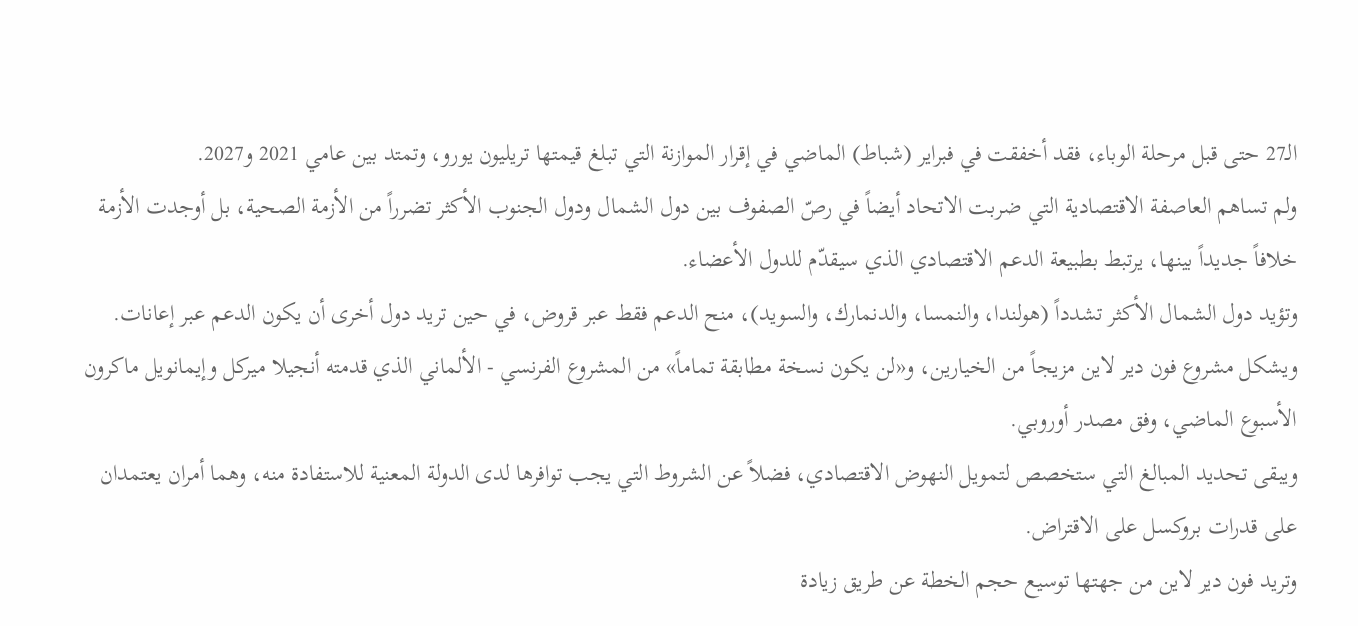الـ27 حتى قبل مرحلة الوباء، فقد أخفقت في فبراير (شباط) الماضي في إقرار الموازنة التي تبلغ قيمتها تريليون يورو، وتمتد بين عامي 2021 و2027.
ولم تساهم العاصفة الاقتصادية التي ضربت الاتحاد أيضاً في رصّ الصفوف بين دول الشمال ودول الجنوب الأكثر تضرراً من الأزمة الصحية، بل أوجدت الأزمة خلافاً جديداً بينها، يرتبط بطبيعة الدعم الاقتصادي الذي سيقدّم للدول الأعضاء.
وتؤيد دول الشمال الأكثر تشدداً (هولندا، والنمسا، والدنمارك، والسويد)، منح الدعم فقط عبر قروض، في حين تريد دول أخرى أن يكون الدعم عبر إعانات.
ويشكل مشروع فون دير لاين مزيجاً من الخيارين، و«لن يكون نسخة مطابقة تماماً» من المشروع الفرنسي - الألماني الذي قدمته أنجيلا ميركل وإيمانويل ماكرون الأسبوع الماضي، وفق مصدر أوروبي.
ويبقى تحديد المبالغ التي ستخصص لتمويل النهوض الاقتصادي، فضلاً عن الشروط التي يجب توافرها لدى الدولة المعنية للاستفادة منه، وهما أمران يعتمدان على قدرات بروكسل على الاقتراض.
وتريد فون دير لاين من جهتها توسيع حجم الخطة عن طريق زيادة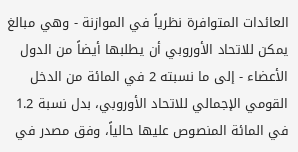العائدات المتوافرة نظرياً في الموازنة - وهي مبالغ يمكن للاتحاد الأوروبي أن يطلبها أيضاً من الدول الأعضاء - إلى ما نسبته 2 في المائة من الدخل القومي الإجمالي للاتحاد الأوروبي، بدل نسبة 1.2 في المائة المنصوص عليها حالياً، وفق مصدر في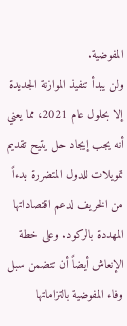المفوضية.
ولن يبدأ تنفيذ الموازنة الجديدة إلا بحلول عام 2021، مما يعني أنه يجب إيجاد حل يتيح تقديم تمويلات للدول المتضررة بدءاً من الخريف لدعم اقتصاداتها المهددة بالركود. وعلى خطة الإنعاش أيضاً أن تتضمن سبل وفاء المفوضية بالتزاماتها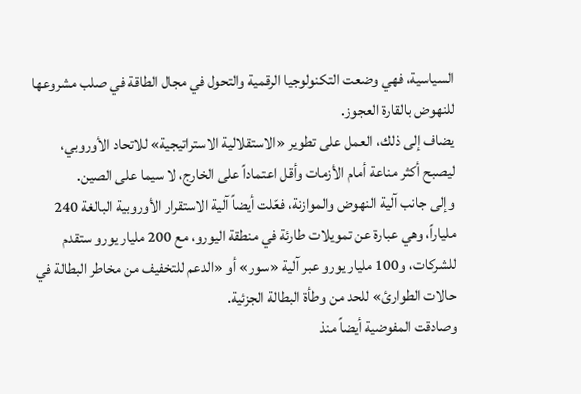السياسية، فهي وضعت التكنولوجيا الرقمية والتحول في مجال الطاقة في صلب مشروعها للنهوض بالقارة العجوز.
يضاف إلى ذلك، العمل على تطوير «الاستقلالية الاستراتيجية» للاتحاد الأوروبي، ليصبح أكثر مناعة أمام الأزمات وأقل اعتماداً على الخارج، لا سيما على الصين.
وإلى جانب آلية النهوض والموازنة، فعّلت أيضاً آلية الاستقرار الأوروبية البالغة 240 ملياراً، وهي عبارة عن تمويلات طارئة في منطقة اليورو، مع 200 مليار يورو ستقدم للشركات، و100 مليار يورو عبر آلية «سور» أو «الدعم للتخفيف من مخاطر البطالة في حالات الطوارئ» للحد من وطأة البطالة الجزئية.
وصادقت المفوضية أيضاً منذ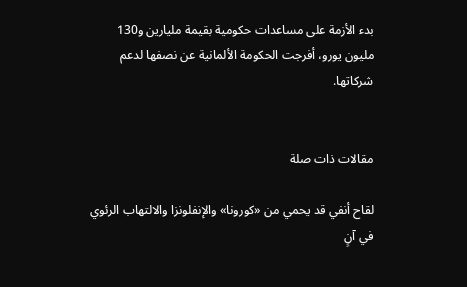بدء الأزمة على مساعدات حكومية بقيمة مليارين و130 مليون يورو، أفرجت الحكومة الألمانية عن نصفها لدعم شركاتها.


مقالات ذات صلة

لقاح أنفي قد يحمي من «كورونا» والإنفلونزا والالتهاب الرئوي في آنٍ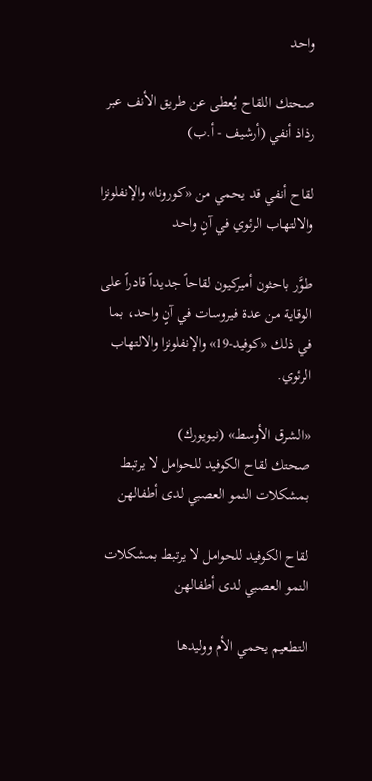واحد

صحتك اللقاح يُعطى عن طريق الأنف عبر رذاذ أنفي (أرشيف - أ.ب)

لقاح أنفي قد يحمي من «كورونا» والإنفلونزا والالتهاب الرئوي في آنٍ واحد

طوَّر باحثون أميركيون لقاحاً جديداً قادراً على الوقاية من عدة فيروسات في آنٍ واحد، بما في ذلك «كوفيد-19» والإنفلونزا والالتهاب الرئوي.

«الشرق الأوسط» (نيويورك)
صحتك لقاح الكوفيد للحوامل لا يرتبط بمشكلات النمو العصبي لدى أطفالهن

لقاح الكوفيد للحوامل لا يرتبط بمشكلات النمو العصبي لدى أطفالهن

التطعيم يحمي الأم ووليدها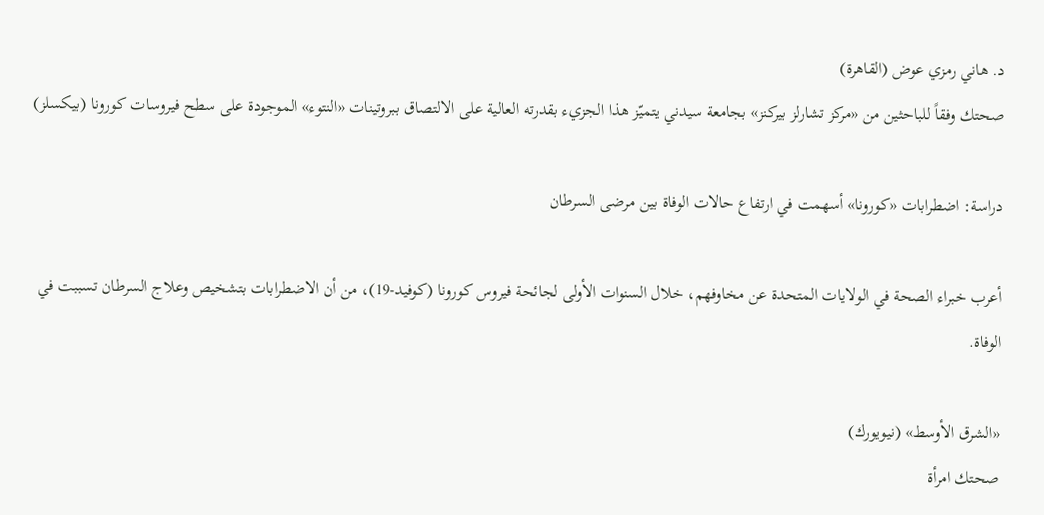د. هاني رمزي عوض (القاهرة)
صحتك وفقاً للباحثين من «مركز تشارلز بيركنز» بجامعة سيدني يتميّز هذا الجزيء بقدرته العالية على الالتصاق ببروتينات «النتوء» الموجودة على سطح فيروسات كورونا (بيكسلز)

دراسة: اضطرابات «كورونا» أسهمت في ارتفاع حالات الوفاة بين مرضى السرطان

أعرب خبراء الصحة في الولايات المتحدة عن مخاوفهم، خلال السنوات الأولى لجائحة فيروس كورونا (كوفيد-19)، من أن الاضطرابات بتشخيص وعلاج السرطان تسببت في الوفاة.

«الشرق الأوسط» (نيويورك)
صحتك امرأة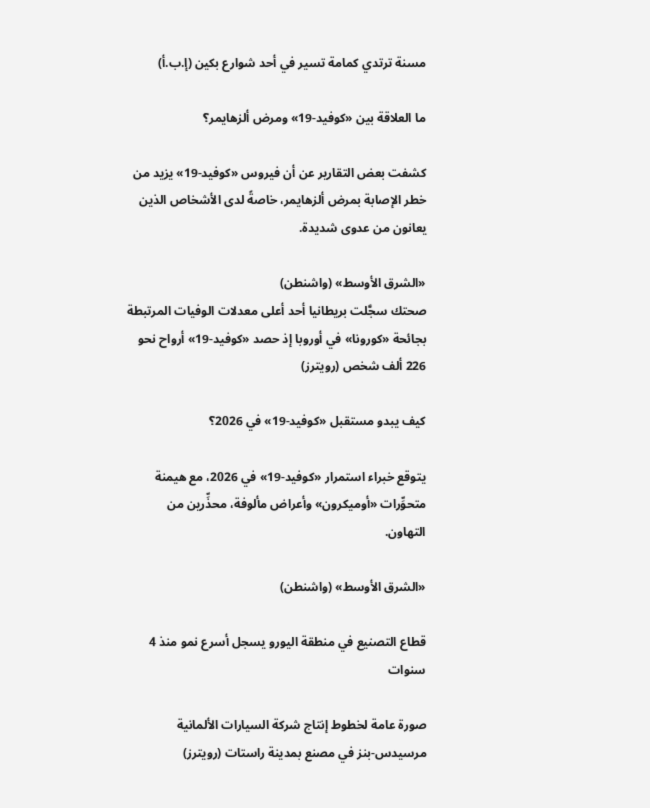مسنة ترتدي كمامة تسير في أحد شوارع بكين (إ.ب.أ)

ما العلاقة بين «كوفيد-19» ومرض ألزهايمر؟

كشفت بعض التقارير عن أن فيروس «كوفيد-19» يزيد من خطر الإصابة بمرض ألزهايمر، خاصةً لدى الأشخاص الذين يعانون من عدوى شديدة.

«الشرق الأوسط» (واشنطن)
صحتك سجَّلت بريطانيا أحد أعلى معدلات الوفيات المرتبطة بجائحة «كورونا» في أوروبا إذ حصد «كوفيد-19» أرواح نحو 226 ألف شخص (رويترز)

كيف يبدو مستقبل «كوفيد-19» في 2026؟

يتوقع خبراء استمرار «كوفيد-19» في 2026، مع هيمنة متحوِّرات «أوميكرون» وأعراض مألوفة، محذِّرين من التهاون.

«الشرق الأوسط» (واشنطن)

قطاع التصنيع في منطقة اليورو يسجل أسرع نمو منذ 4 سنوات

صورة عامة لخطوط إنتاج شركة السيارات الألمانية مرسيدس-بنز في مصنع بمدينة راستات (رويترز)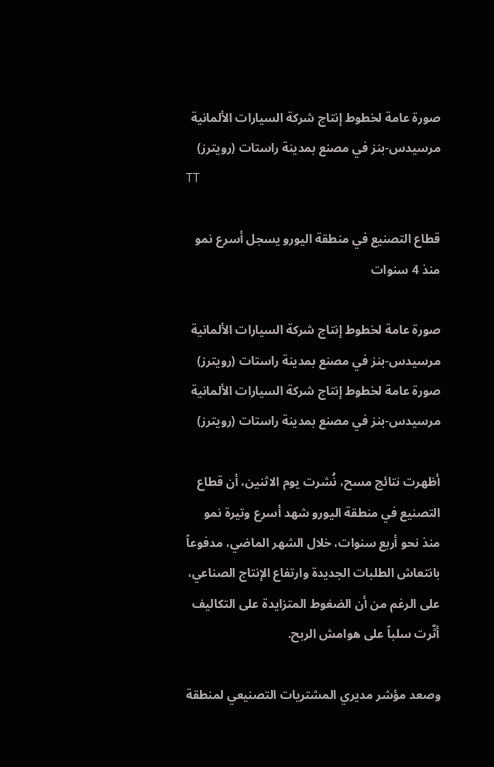صورة عامة لخطوط إنتاج شركة السيارات الألمانية مرسيدس-بنز في مصنع بمدينة راستات (رويترز)
TT

قطاع التصنيع في منطقة اليورو يسجل أسرع نمو منذ 4 سنوات

صورة عامة لخطوط إنتاج شركة السيارات الألمانية مرسيدس-بنز في مصنع بمدينة راستات (رويترز)
صورة عامة لخطوط إنتاج شركة السيارات الألمانية مرسيدس-بنز في مصنع بمدينة راستات (رويترز)

أظهرت نتائج مسح، نُشرت يوم الاثنين، أن قطاع التصنيع في منطقة اليورو شهد أسرع وتيرة نمو منذ نحو أربع سنوات، خلال الشهر الماضي، مدفوعاً بانتعاش الطلبات الجديدة وارتفاع الإنتاج الصناعي، على الرغم من أن الضغوط المتزايدة على التكاليف أثّرت سلباً على هوامش الربح.

وصعد مؤشر مديري المشتريات التصنيعي لمنطقة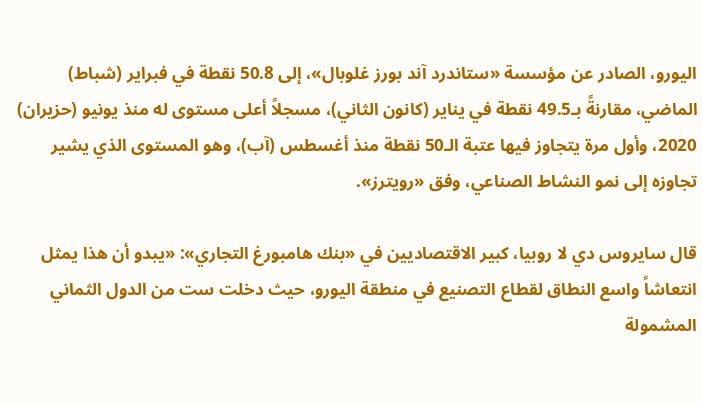اليورو، الصادر عن مؤسسة «ستاندرد آند بورز غلوبال»، إلى 50.8 نقطة في فبراير (شباط) الماضي، مقارنةً بـ49.5 نقطة في يناير (كانون الثاني)، مسجلاً أعلى مستوى له منذ يونيو (حزيران) 2020، وأول مرة يتجاوز فيها عتبة الـ50 نقطة منذ أغسطس (آب)، وهو المستوى الذي يشير تجاوزه إلى نمو النشاط الصناعي، وفق «رويترز».

قال سايروس دي لا روبيا، كبير الاقتصاديين في «بنك هامبورغ التجاري»: «يبدو أن هذا يمثل انتعاشاً واسع النطاق لقطاع التصنيع في منطقة اليورو، حيث دخلت ست من الدول الثماني المشمولة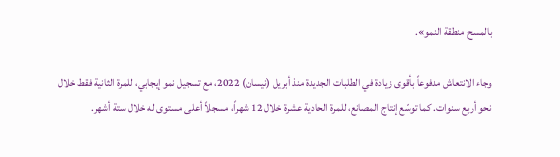بالمسح منطقة النمو».

وجاء الانتعاش مدفوعاً بأقوى زيادة في الطلبات الجديدة منذ أبريل (نيسان) 2022، مع تسجيل نمو إيجابي، للمرة الثانية فقط خلال نحو أربع سنوات. كما توسّع إنتاج المصانع، للمرة الحادية عشرة خلال 12 شهراً، مسجلاً أعلى مستوى له خلال ستة أشهر.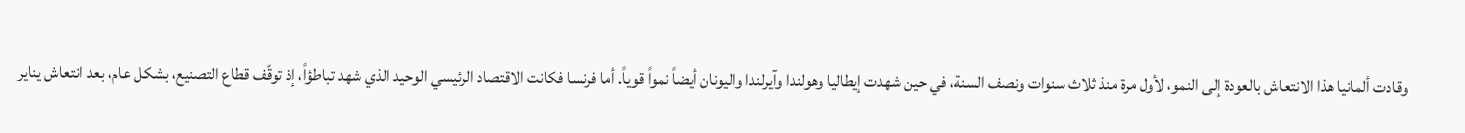وقادت ألمانيا هذا الانتعاش بالعودة إلى النمو، لأول مرة منذ ثلاث سنوات ونصف السنة، في حين شهدت إيطاليا وهولندا وآيرلندا واليونان أيضاً نمواً قوياً. أما فرنسا فكانت الاقتصاد الرئيسي الوحيد الذي شهد تباطؤاً، إذ توقّف قطاع التصنيع، بشكل عام، بعد انتعاش يناير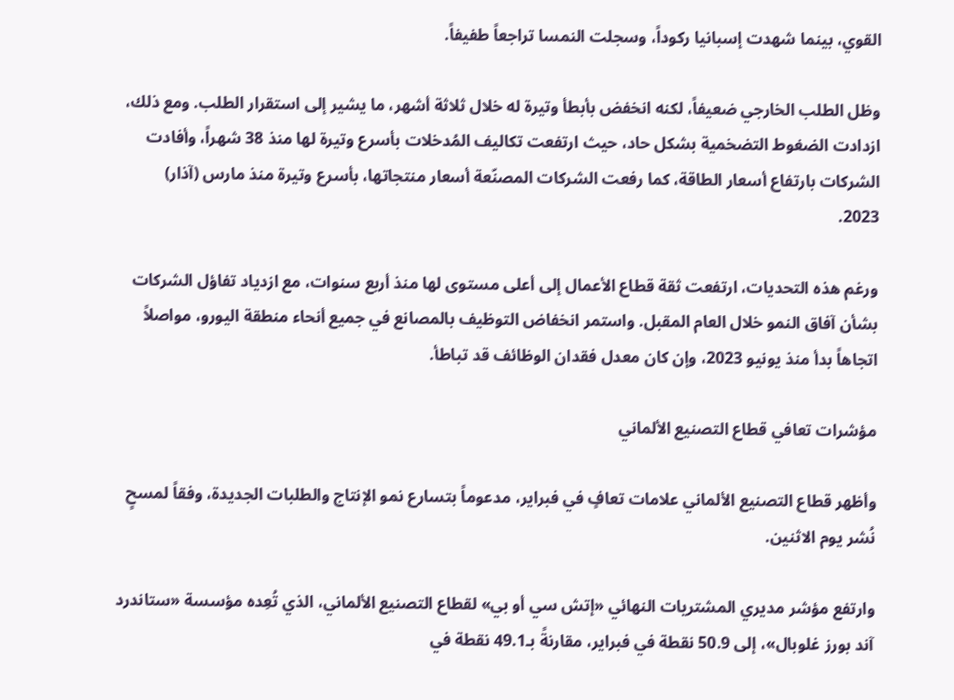القوي، بينما شهدت إسبانيا ركوداً، وسجلت النمسا تراجعاً طفيفاً.

وظل الطلب الخارجي ضعيفاً، لكنه انخفض بأبطأ وتيرة له خلال ثلاثة أشهر، ما يشير إلى استقرار الطلب. ومع ذلك، ازدادت الضغوط التضخمية بشكل حاد، حيث ارتفعت تكاليف المُدخلات بأسرع وتيرة لها منذ 38 شهراً، وأفادت الشركات بارتفاع أسعار الطاقة، كما رفعت الشركات المصنّعة أسعار منتجاتها، بأسرع وتيرة منذ مارس (آذار) 2023.

ورغم هذه التحديات، ارتفعت ثقة قطاع الأعمال إلى أعلى مستوى لها منذ أربع سنوات، مع ازدياد تفاؤل الشركات بشأن آفاق النمو خلال العام المقبل. واستمر انخفاض التوظيف بالمصانع في جميع أنحاء منطقة اليورو، مواصلاً اتجاهاً بدأ منذ يونيو 2023، وإن كان معدل فقدان الوظائف قد تباطأ.

مؤشرات تعافي قطاع التصنيع الألماني

وأظهر قطاع التصنيع الألماني علامات تعافٍ في فبراير، مدعوماً بتسارع نمو الإنتاج والطلبات الجديدة، وفقاً لمسحٍ نُشر يوم الاثنين.

وارتفع مؤشر مديري المشتريات النهائي «إتش سي أو بي» لقطاع التصنيع الألماني، الذي تُعِده مؤسسة «ستاندرد آند بورز غلوبال»، إلى 50.9 نقطة في فبراير، مقارنةً بـ49.1 نقطة في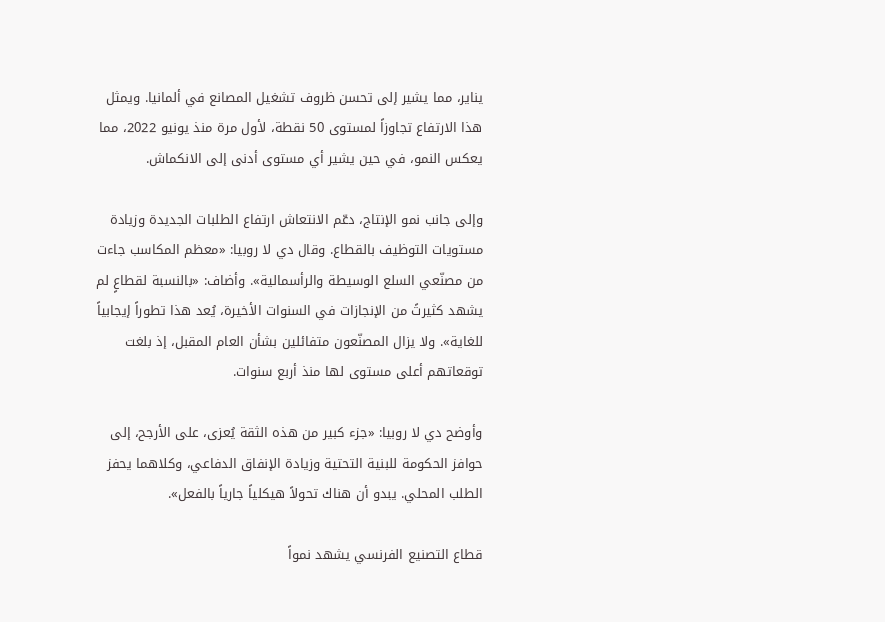يناير، مما يشير إلى تحسن ظروف تشغيل المصانع في ألمانيا. ويمثل هذا الارتفاع تجاوزاً لمستوى 50 نقطة، لأول مرة منذ يونيو 2022، مما يعكس النمو، في حين يشير أي مستوى أدنى إلى الانكماش.

وإلى جانب نمو الإنتاج، دعّم الانتعاش ارتفاع الطلبات الجديدة وزيادة مستويات التوظيف بالقطاع. وقال دي لا روبيا: «معظم المكاسب جاءت من مصنّعي السلع الوسيطة والرأسمالية». وأضاف: «بالنسبة لقطاعٍ لم يشهد كثيرتً من الإنجازات في السنوات الأخيرة، يُعد هذا تطوراً إيجابياً للغاية». ولا يزال المصنّعون متفائلين بشأن العام المقبل، إذ بلغت توقعاتهم أعلى مستوى لها منذ أربع سنوات.

وأوضح دي لا روبيا: «جزء كبير من هذه الثقة يُعزى، على الأرجح، إلى حوافز الحكومة للبنية التحتية وزيادة الإنفاق الدفاعي، وكلاهما يحفز الطلب المحلي. يبدو أن هناك تحولاً هيكلياً جارياً بالفعل».

قطاع التصنيع الفرنسي يشهد نمواً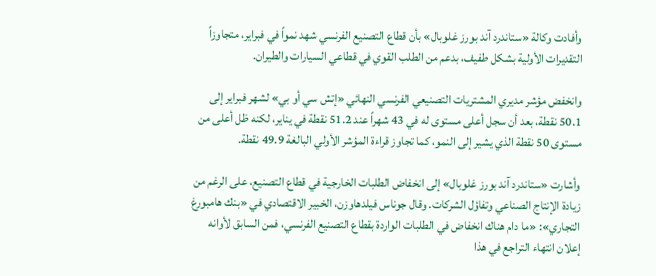وأفادت وكالة «ستاندرد آند بورز غلوبال» بأن قطاع التصنيع الفرنسي شهد نمواً في فبراير، متجاوزاً التقديرات الأولية بشكل طفيف، بدعم من الطلب القوي في قطاعي السيارات والطيران.

وانخفض مؤشر مديري المشتريات التصنيعي الفرنسي النهائي «إتش سي أو بي» لشهر فبراير إلى 50.1 نقطة، بعد أن سجل أعلى مستوى له في 43 شهراً عند 51.2 نقطة في يناير، لكنه ظل أعلى من مستوى 50 نقطة الذي يشير إلى النمو، كما تجاوز قراءة المؤشر الأولي البالغة 49.9 نقطة.

وأشارت «ستاندرد آند بورز غلوبال» إلى انخفاض الطلبات الخارجية في قطاع التصنيع، على الرغم من زيادة الإنتاج الصناعي وتفاؤل الشركات. وقال جوناس فيلدهاوزن، الخبير الاقتصادي في «بنك هامبورغ التجاري»: «ما دام هناك انخفاض في الطلبات الواردة بقطاع التصنيع الفرنسي، فمن السابق لأوانه إعلان انتهاء التراجع في هذا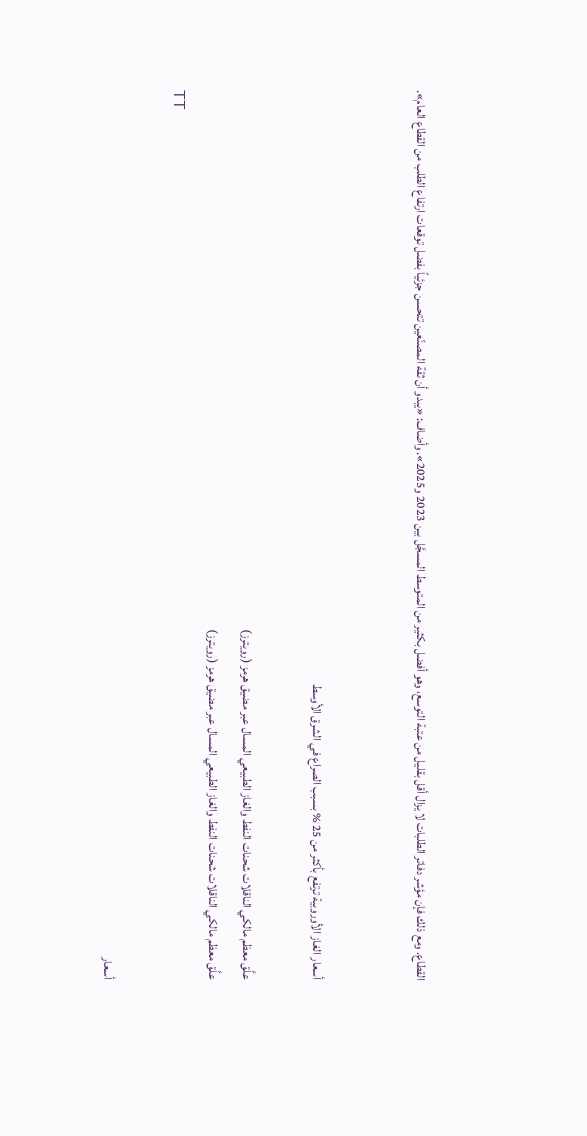القطاع. ومع ذلك فإن مؤشر دفاتر الطلبات لا يزال أقل بقليل من عتبة التوسع، وهو أفضل بكثير من المتوسط المسجَّل بين 2023 و2025». وأضاف: «يبدو أن ثقة المصنّعين تتحسن جزئياً بفضل توقعات ارتفاع الطلب من القطاع العام».


أسعار الغاز الأوروبية ترتفع بأكثر من 25 % بسبب الصراع في الشرق الأوسط

علَّق معظم مالكي الناقلات شحنات النفط والغاز الطبيعي المسال عبر مضيق هرمز (رويترز)
علَّق معظم مالكي الناقلات شحنات النفط والغاز الطبيعي المسال عبر مضيق هرمز (رويترز)
TT

أسعار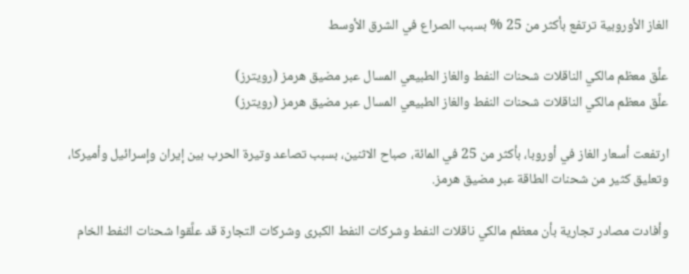الغاز الأوروبية ترتفع بأكثر من 25 % بسبب الصراع في الشرق الأوسط

علَّق معظم مالكي الناقلات شحنات النفط والغاز الطبيعي المسال عبر مضيق هرمز (رويترز)
علَّق معظم مالكي الناقلات شحنات النفط والغاز الطبيعي المسال عبر مضيق هرمز (رويترز)

ارتفعت أسعار الغاز في أوروبا، بأكثر من 25 في المائة، صباح الاثنين، بسبب تصاعد وتيرة الحرب بين إيران وإسرائيل وأميركا، وتعليق كثير من شحنات الطاقة عبر مضيق هرمز.

وأفادت مصادر تجارية بأن معظم مالكي ناقلات النفط وشركات النفط الكبرى وشركات التجارة قد علَّقوا شحنات النفط الخام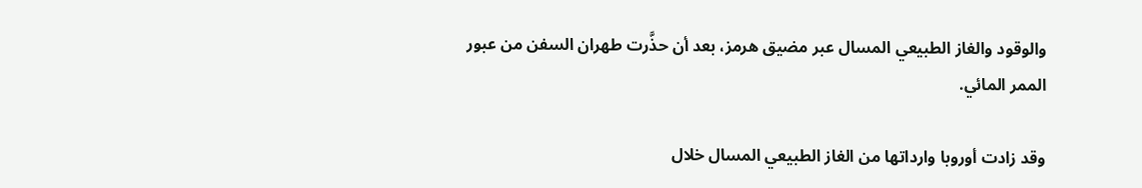والوقود والغاز الطبيعي المسال عبر مضيق هرمز، بعد أن حذَّرت طهران السفن من عبور الممر المائي.

وقد زادت أوروبا وارداتها من الغاز الطبيعي المسال خلال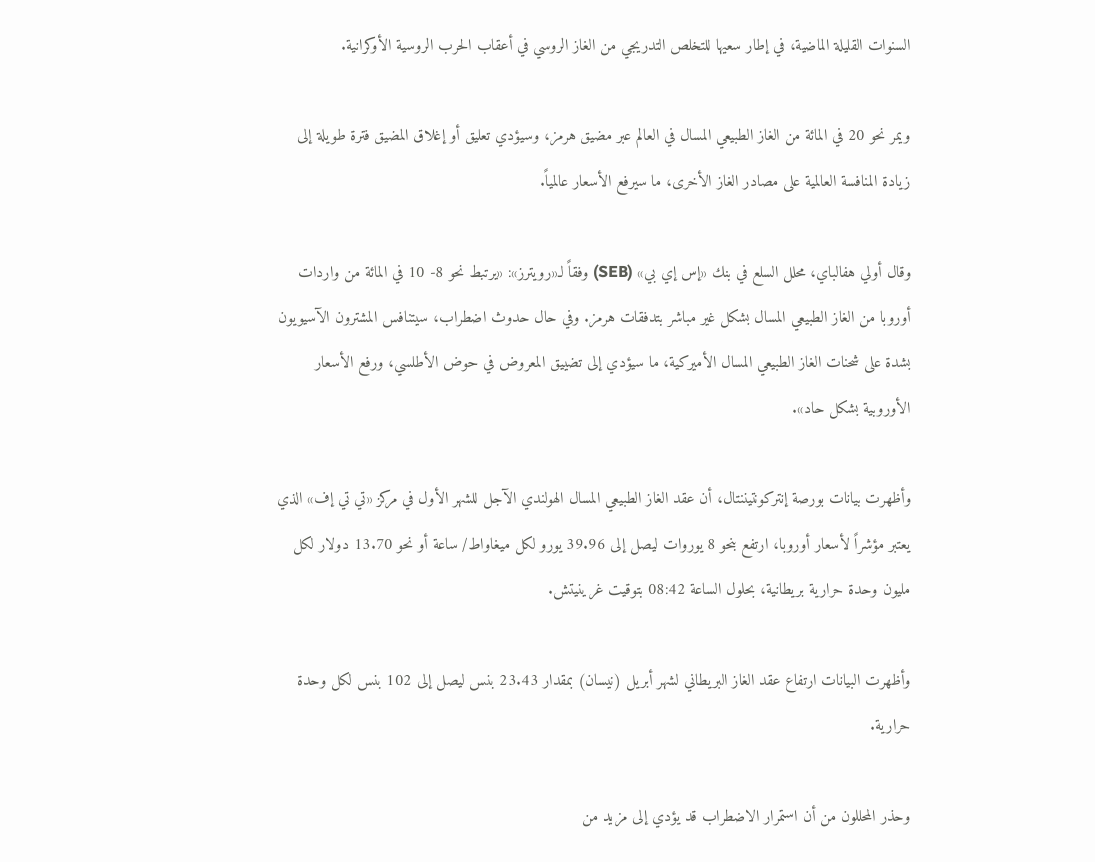السنوات القليلة الماضية، في إطار سعيها للتخلص التدريجي من الغاز الروسي في أعقاب الحرب الروسية الأوكرانية.

ويمر نحو 20 في المائة من الغاز الطبيعي المسال في العالم عبر مضيق هرمز، وسيؤدي تعليق أو إغلاق المضيق فترة طويلة إلى زيادة المنافسة العالمية على مصادر الغاز الأخرى، ما سيرفع الأسعار عالمياً.

وقال أولي هفالباي، محلل السلع في بنك «إس إي بي» (SEB) وفقاً لـ«رويترز»: «يرتبط نحو 8- 10 في المائة من واردات أوروبا من الغاز الطبيعي المسال بشكل غير مباشر بتدفقات هرمز. وفي حال حدوث اضطراب، سيتنافس المشترون الآسيويون بشدة على شحنات الغاز الطبيعي المسال الأميركية، ما سيؤدي إلى تضييق المعروض في حوض الأطلسي، ورفع الأسعار الأوروبية بشكل حاد».

وأظهرت بيانات بورصة إنتركونتيننتال، أن عقد الغاز الطبيعي المسال الهولندي الآجل للشهر الأول في مركز «تي تي إف» الذي يعتبر مؤشراً لأسعار أوروبا، ارتفع بنحو 8 يوروات ليصل إلى 39.96 يورو لكل ميغاواط/ ساعة أو نحو 13.70 دولار لكل مليون وحدة حرارية بريطانية، بحلول الساعة 08:42 بتوقيت غرينيتش.

وأظهرت البيانات ارتفاع عقد الغاز البريطاني لشهر أبريل (نيسان) بمقدار 23.43 بنس ليصل إلى 102 بنس لكل وحدة حرارية.

وحذر المحللون من أن استمرار الاضطراب قد يؤدي إلى مزيد من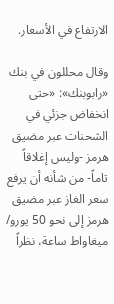الارتفاع في الأسعار.

وقال محللون في بنك «رابوبنك»: «حتى انخفاض جزئي في الشحنات عبر مضيق هرمز -وليس إغلاقاً تاماً- من شأنه أن يرفع سعر الغاز عبر مضيق هرمز إلى نحو 50 يورو/ ميغاواط ساعة، نظراً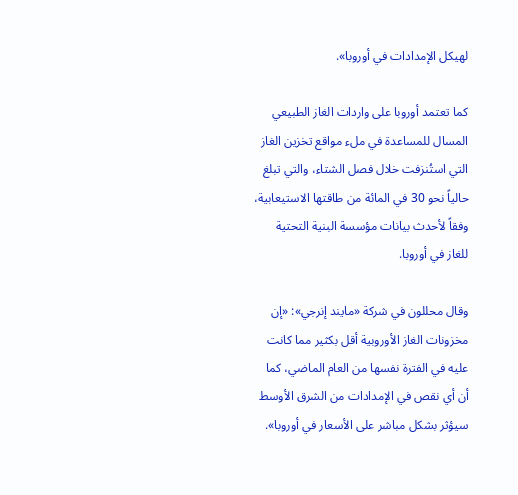لهيكل الإمدادات في أوروبا».

كما تعتمد أوروبا على واردات الغاز الطبيعي المسال للمساعدة في ملء مواقع تخزين الغاز التي استُنزفت خلال فصل الشتاء، والتي تبلغ حالياً نحو 30 في المائة من طاقتها الاستيعابية، وفقاً لأحدث بيانات مؤسسة البنية التحتية للغاز في أوروبا.

وقال محللون في شركة «مايند إنرجي»: «إن مخزونات الغاز الأوروبية أقل بكثير مما كانت عليه في الفترة نفسها من العام الماضي، كما أن أي نقص في الإمدادات من الشرق الأوسط سيؤثر بشكل مباشر على الأسعار في أوروبا».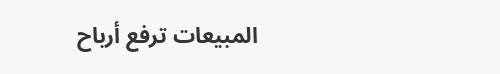المبيعات ترفع أرباح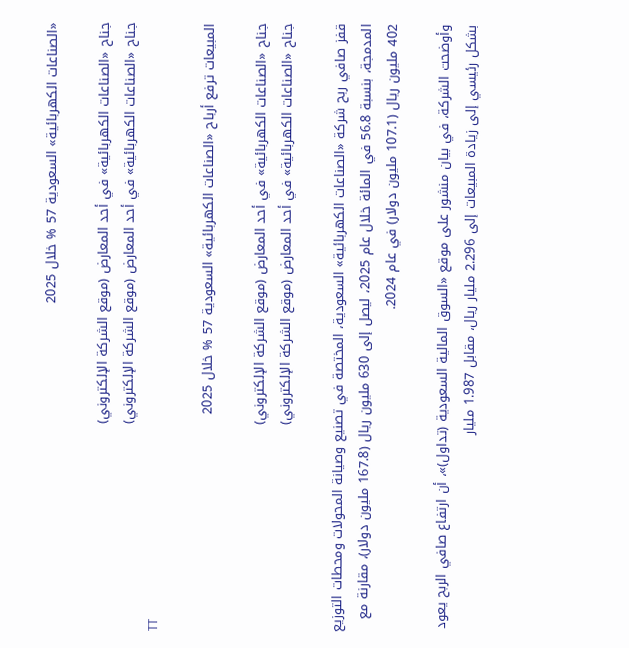«الصناعات الكهربائية» السعودية 57 % خلال 2025

جناح «الصناعات الكهربائية» في أحد المعارض (موقع الشركة الإلكتروني)
جناح «الصناعات الكهربائية» في أحد المعارض (موقع الشركة الإلكتروني)
TT

المبيعات ترفع أرباح «الصناعات الكهربائية» السعودية 57 % خلال 2025

جناح «الصناعات الكهربائية» في أحد المعارض (موقع الشركة الإلكتروني)
جناح «الصناعات الكهربائية» في أحد المعارض (موقع الشركة الإلكتروني)

قفز صافي ربح شركة «الصناعات الكهربائية» السعودية، المختصة في تصنيع وصيانة المحولات ومحطات التوزيع المدمجة، بنسبة 56.8 في المائة خلال عام 2025، ليصل إلى 630 مليون ريال (167.8 مليون دولار)، مقارنة مع 402 مليون ريال (107.1 مليون دولار) في عام 2024.

وأوضحت الشركة، في بيان منشور على موقع «السوق المالية السعودية (تداول)»، أن ارتفاع صافي الربح يعود بشكل رئيسي إلى زيادة المبيعات إلى 2.296 مليار ريال، مقابل 1.987 مليار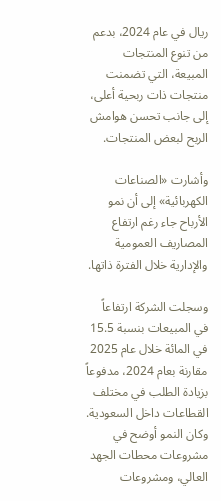ريال في عام 2024، بدعم من تنوع المنتجات المبيعة، التي تضمنت منتجات ذات ربحية أعلى، إلى جانب تحسن هوامش الربح لبعض المنتجات.

وأشارت «الصناعات الكهربائية» إلى أن نمو الأرباح جاء رغم ارتفاع المصاريف العمومية والإدارية خلال الفترة ذاتها.

وسجلت الشركة ارتفاعاً في المبيعات بنسبة 15.5 في المائة خلال عام 2025 مقارنة بعام 2024، مدفوعاً بزيادة الطلب في مختلف القطاعات داخل السعودية. وكان النمو أوضح في مشروعات محطات الجهد العالي، ومشروعات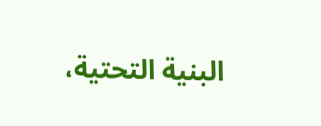البنية التحتية،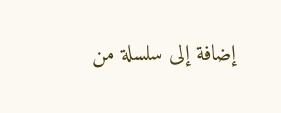إضافة إلى سلسلة من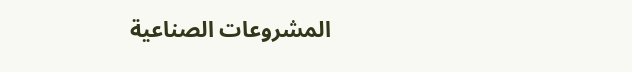المشروعات الصناعية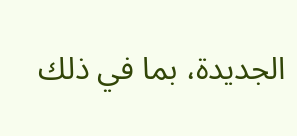الجديدة، بما في ذلك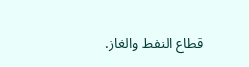قطاع النفط والغاز.